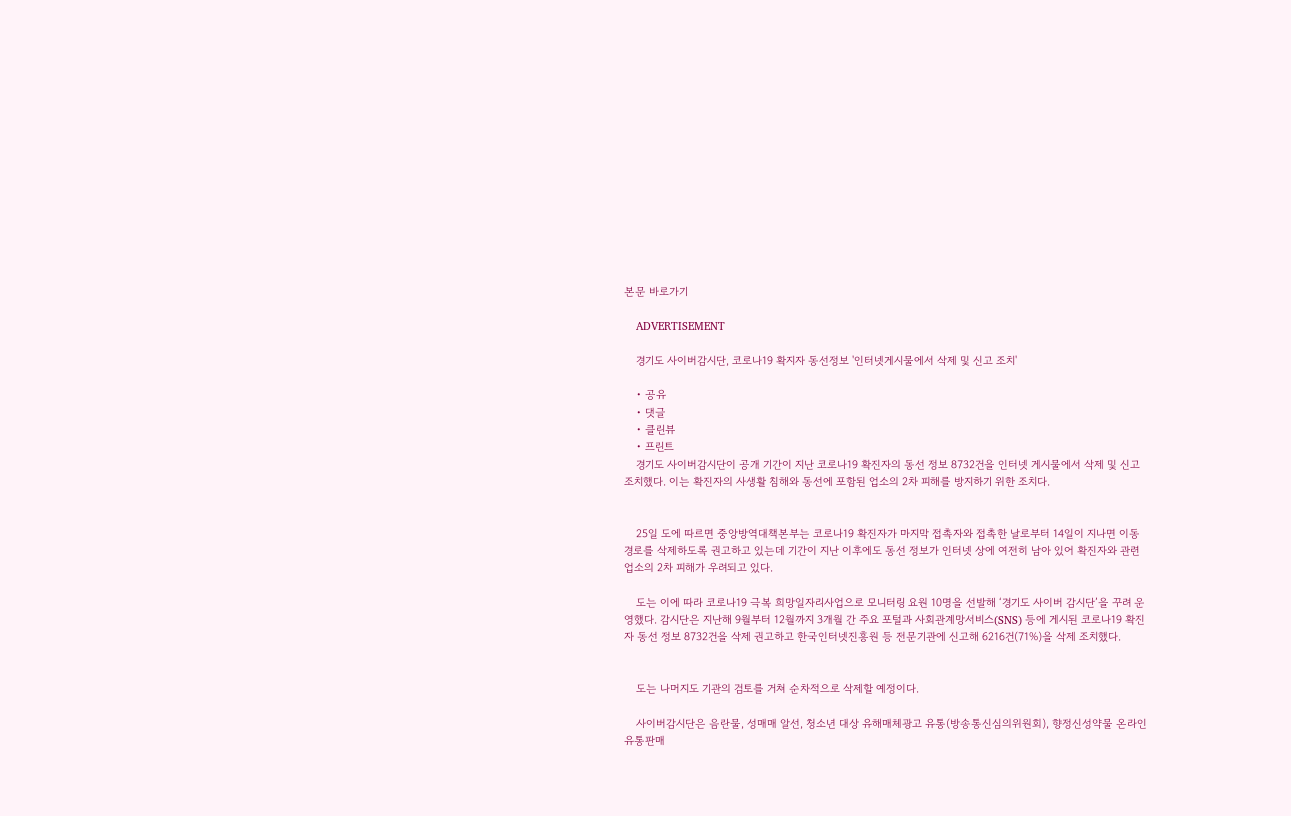본문 바로가기

    ADVERTISEMENT

    경기도 사이버감시단, 코로나19 확지자 동선정보 '인터넷게시물에서 삭제 및 신고 조치'

    • 공유
    • 댓글
    • 클린뷰
    • 프린트
    경기도 사이버감시단이 공개 기간이 지난 코로나19 확진자의 동선 정보 8732건을 인터넷 게시물에서 삭제 및 신고 조치했다. 이는 확진자의 사생활 침해와 동선에 포함된 업소의 2차 피해를 방지하기 위한 조치다.


    25일 도에 따르면 중앙방역대책본부는 코로나19 확진자가 마지막 접촉자와 접촉한 날로부터 14일이 지나면 이동 경로를 삭제하도록 권고하고 있는데 기간이 지난 이후에도 동선 정보가 인터넷 상에 여전히 남아 있어 확진자와 관련 업소의 2차 피해가 우려되고 있다.

    도는 이에 따라 코로나19 극복 희망일자리사업으로 모니터링 요원 10명을 선발해 ‘경기도 사이버 감시단’을 꾸려 운영했다. 감시단은 지난해 9월부터 12월까지 3개월 간 주요 포털과 사회관계망서비스(SNS) 등에 게시된 코로나19 확진자 동선 정보 8732건을 삭제 권고하고 한국인터넷진흥원 등 전문기관에 신고해 6216건(71%)을 삭제 조치했다.


    도는 나머지도 기관의 검토를 거쳐 순차적으로 삭제할 예정이다.

    사이버감시단은 음란물, 성매매 알선, 청소년 대상 유해매체광고 유통(방송통신심의위원회), 향정신성약물 온라인유통판매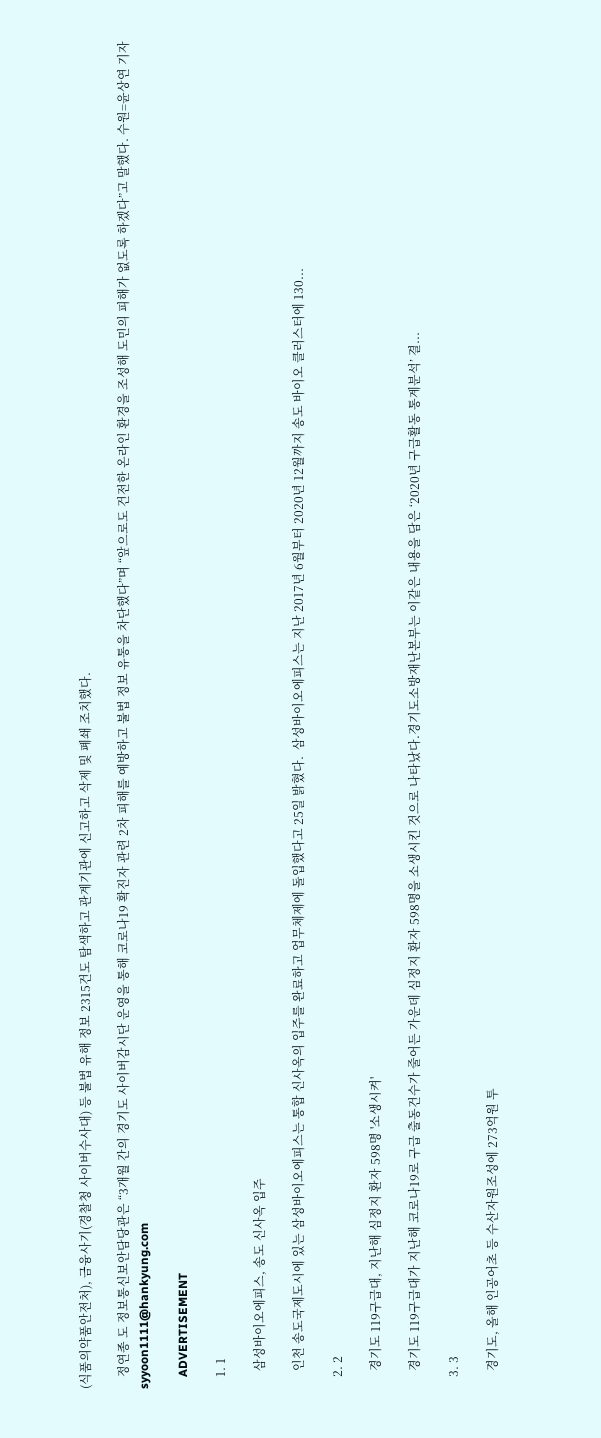(식품의약품안전처), 금융사기(경찰청 사이버수사대) 등 불법 유해 정보 2315건도 탐색하고 관계기관에 신고하고 삭제 및 폐쇄 조치했다.

    정연종 도 정보통신보안담당관은 “3개월 간의 경기도 사이버감시단 운영을 통해 코로나19 확진자 관련 2차 피해를 예방하고 불법 정보 유통을 차단했다”며 “앞으로도 건전한 온라인 환경을 조성해 도민의 피해가 없도록 하겠다”고 말했다. 수원=윤상연 기자 syyoon1111@hankyung.com

    ADVERTISEMENT

    1. 1

      삼성바이오에피스, 송도 신사옥 입주

      인천 송도국제도시에 있는 삼성바이오에피스는 통합 신사옥의 입주를 완료하고 업무체제에 돌입했다고 25일 밝혔다.  삼성바이오에피스는 지난 2017년 6월부터 2020년 12월까지 송도 바이오 클러스터에 130...

    2. 2

      경기도 119구급대, 지난해 심정지 환자 598명 '소생시켜'

      경기도 119구급대가 지난해 코로나19로 구급 출동건수가 줄어든 가운데 심정지 환자 598명을 소생시킨 것으로 나타났다.경기도소방재난본부는 이같은 내용을 담은 ‘2020년 구급활동 통계분석’ 결...

    3. 3

      경기도, 올해 인공어초 등 수산자원조성에 273억원 투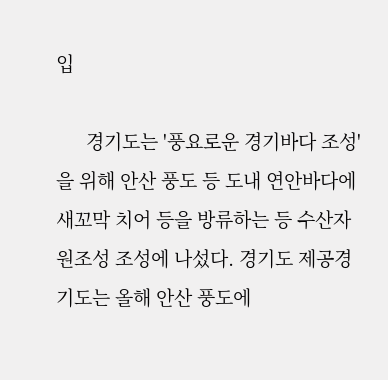입

      경기도는 '풍요로운 경기바다 조성'을 위해 안산 풍도 등 도내 연안바다에 새꼬막 치어 등을 방류하는 등 수산자원조성 조성에 나섰다. 경기도 제공경기도는 올해 안산 풍도에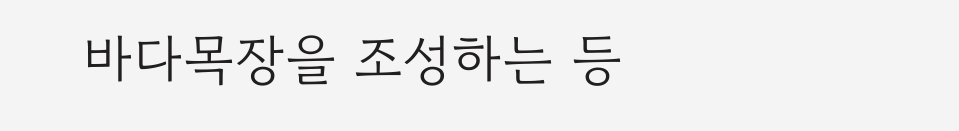바다목장을 조성하는 등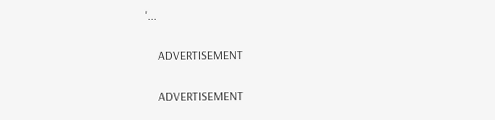'...

    ADVERTISEMENT

    ADVERTISEMENT